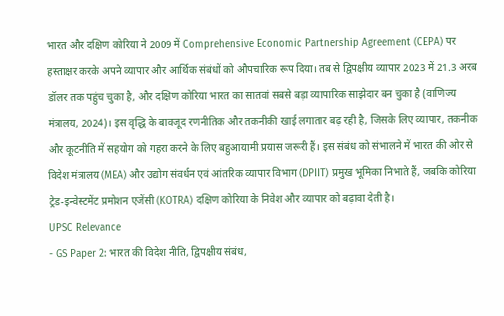भारत और दक्षिण कोरिया ने 2009 में Comprehensive Economic Partnership Agreement (CEPA) पर हस्ताक्षर करके अपने व्यापार और आर्थिक संबंधों को औपचारिक रूप दिया। तब से द्विपक्षीय व्यापार 2023 में 21.3 अरब डॉलर तक पहुंच चुका है, और दक्षिण कोरिया भारत का सातवां सबसे बड़ा व्यापारिक साझेदार बन चुका है (वाणिज्य मंत्रालय, 2024)। इस वृद्धि के बावजूद रणनीतिक और तकनीकी खाई लगातार बढ़ रही है, जिसके लिए व्यापार, तकनीक और कूटनीति में सहयोग को गहरा करने के लिए बहुआयामी प्रयास जरूरी हैं। इस संबंध को संभालने में भारत की ओर से विदेश मंत्रालय (MEA) और उद्योग संवर्धन एवं आंतरिक व्यापार विभाग (DPIIT) प्रमुख भूमिका निभाते हैं, जबकि कोरिया ट्रेड-इन्वेस्टमेंट प्रमोशन एजेंसी (KOTRA) दक्षिण कोरिया के निवेश और व्यापार को बढ़ावा देती है।
UPSC Relevance
- GS Paper 2: भारत की विदेश नीति, द्विपक्षीय संबंध,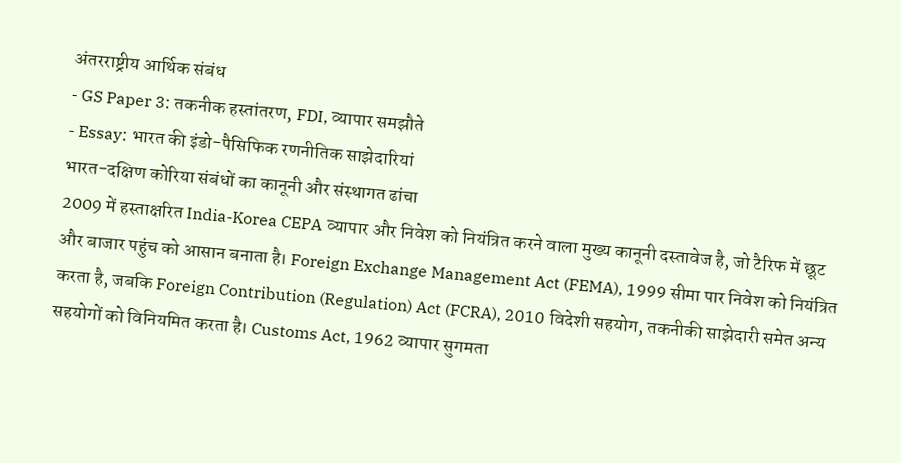अंतरराष्ट्रीय आर्थिक संबंध
- GS Paper 3: तकनीक हस्तांतरण, FDI, व्यापार समझौते
- Essay: भारत की इंडो-पैसिफिक रणनीतिक साझेदारियां
भारत-दक्षिण कोरिया संबंधों का कानूनी और संस्थागत ढांचा
2009 में हस्ताक्षरित India-Korea CEPA व्यापार और निवेश को नियंत्रित करने वाला मुख्य कानूनी दस्तावेज है, जो टैरिफ में छूट और बाजार पहुंच को आसान बनाता है। Foreign Exchange Management Act (FEMA), 1999 सीमा पार निवेश को नियंत्रित करता है, जबकि Foreign Contribution (Regulation) Act (FCRA), 2010 विदेशी सहयोग, तकनीकी साझेदारी समेत अन्य सहयोगों को विनियमित करता है। Customs Act, 1962 व्यापार सुगमता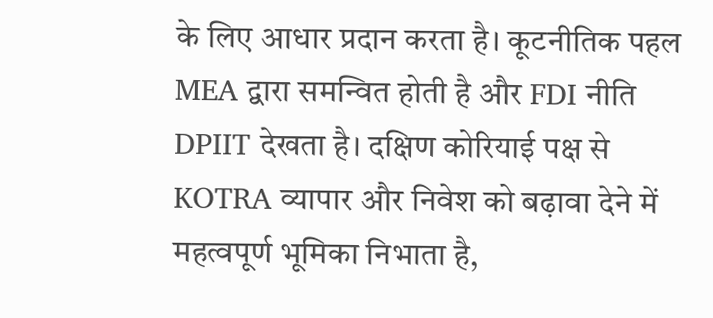के लिए आधार प्रदान करता है। कूटनीतिक पहल MEA द्वारा समन्वित होती है और FDI नीति DPIIT देखता है। दक्षिण कोरियाई पक्ष से KOTRA व्यापार और निवेश को बढ़ावा देने में महत्वपूर्ण भूमिका निभाता है,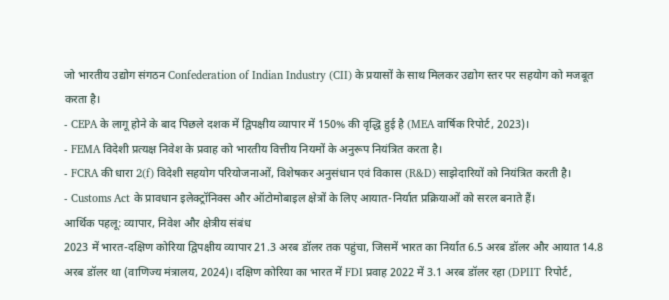जो भारतीय उद्योग संगठन Confederation of Indian Industry (CII) के प्रयासों के साथ मिलकर उद्योग स्तर पर सहयोग को मजबूत करता है।
- CEPA के लागू होने के बाद पिछले दशक में द्विपक्षीय व्यापार में 150% की वृद्धि हुई है (MEA वार्षिक रिपोर्ट, 2023)।
- FEMA विदेशी प्रत्यक्ष निवेश के प्रवाह को भारतीय वित्तीय नियमों के अनुरूप नियंत्रित करता है।
- FCRA की धारा 2(f) विदेशी सहयोग परियोजनाओं, विशेषकर अनुसंधान एवं विकास (R&D) साझेदारियों को नियंत्रित करती है।
- Customs Act के प्रावधान इलेक्ट्रॉनिक्स और ऑटोमोबाइल क्षेत्रों के लिए आयात-निर्यात प्रक्रियाओं को सरल बनाते हैं।
आर्थिक पहलू: व्यापार, निवेश और क्षेत्रीय संबंध
2023 में भारत-दक्षिण कोरिया द्विपक्षीय व्यापार 21.3 अरब डॉलर तक पहुंचा, जिसमें भारत का निर्यात 6.5 अरब डॉलर और आयात 14.8 अरब डॉलर था (वाणिज्य मंत्रालय, 2024)। दक्षिण कोरिया का भारत में FDI प्रवाह 2022 में 3.1 अरब डॉलर रहा (DPIIT रिपोर्ट,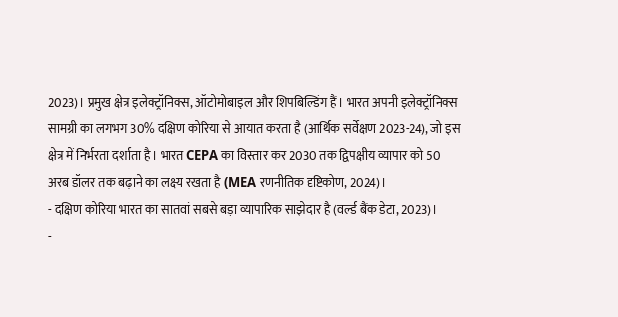2023)। प्रमुख क्षेत्र इलेक्ट्रॉनिक्स, ऑटोमोबाइल और शिपबिल्डिंग हैं। भारत अपनी इलेक्ट्रॉनिक्स सामग्री का लगभग 30% दक्षिण कोरिया से आयात करता है (आर्थिक सर्वेक्षण 2023-24), जो इस क्षेत्र में निर्भरता दर्शाता है। भारत CEPA का विस्तार कर 2030 तक द्विपक्षीय व्यापार को 50 अरब डॉलर तक बढ़ाने का लक्ष्य रखता है (MEA रणनीतिक दृष्टिकोण, 2024)।
- दक्षिण कोरिया भारत का सातवां सबसे बड़ा व्यापारिक साझेदार है (वर्ल्ड बैंक डेटा, 2023)।
-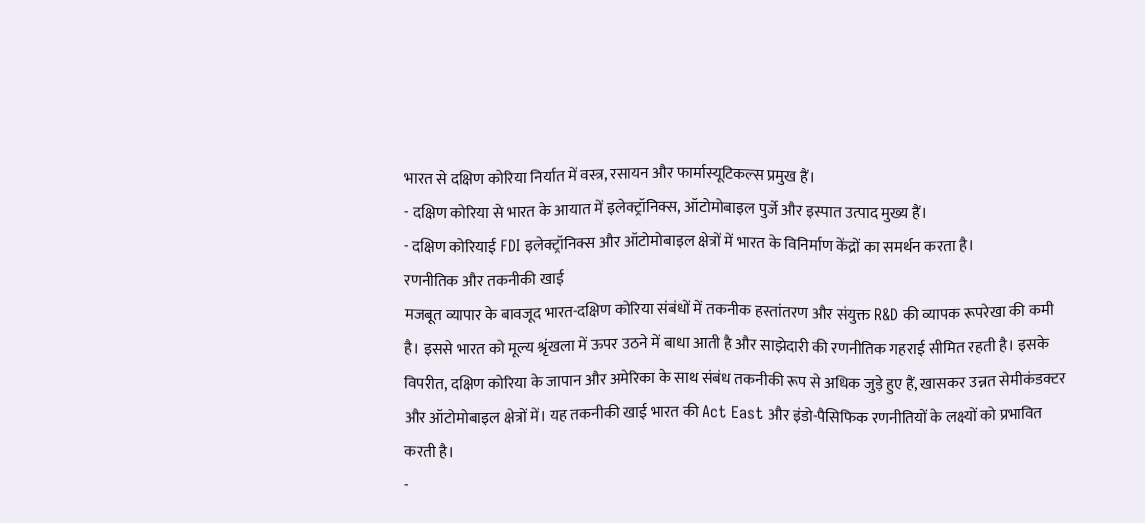भारत से दक्षिण कोरिया निर्यात में वस्त्र, रसायन और फार्मास्यूटिकल्स प्रमुख हैं।
- दक्षिण कोरिया से भारत के आयात में इलेक्ट्रॉनिक्स, ऑटोमोबाइल पुर्जे और इस्पात उत्पाद मुख्य हैं।
- दक्षिण कोरियाई FDI इलेक्ट्रॉनिक्स और ऑटोमोबाइल क्षेत्रों में भारत के विनिर्माण केंद्रों का समर्थन करता है।
रणनीतिक और तकनीकी खाई
मजबूत व्यापार के बावजूद भारत-दक्षिण कोरिया संबंधों में तकनीक हस्तांतरण और संयुक्त R&D की व्यापक रूपरेखा की कमी है। इससे भारत को मूल्य श्रृंखला में ऊपर उठने में बाधा आती है और साझेदारी की रणनीतिक गहराई सीमित रहती है। इसके विपरीत, दक्षिण कोरिया के जापान और अमेरिका के साथ संबंध तकनीकी रूप से अधिक जुड़े हुए हैं, खासकर उन्नत सेमीकंडक्टर और ऑटोमोबाइल क्षेत्रों में। यह तकनीकी खाई भारत की Act East और इंडो-पैसिफिक रणनीतियों के लक्ष्यों को प्रभावित करती है।
-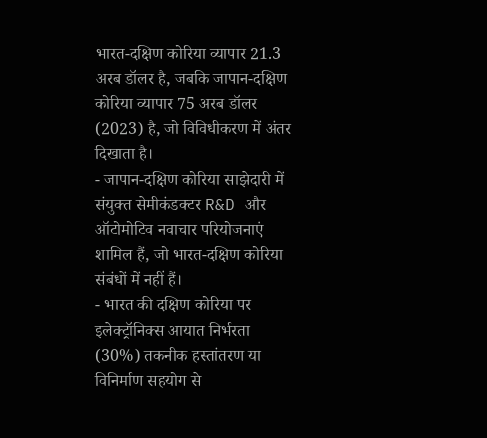भारत-दक्षिण कोरिया व्यापार 21.3 अरब डॉलर है, जबकि जापान-दक्षिण कोरिया व्यापार 75 अरब डॉलर (2023) है, जो विविधीकरण में अंतर दिखाता है।
- जापान-दक्षिण कोरिया साझेदारी में संयुक्त सेमीकंडक्टर R&D और ऑटोमोटिव नवाचार परियोजनाएं शामिल हैं, जो भारत-दक्षिण कोरिया संबंधों में नहीं हैं।
- भारत की दक्षिण कोरिया पर इलेक्ट्रॉनिक्स आयात निर्भरता (30%) तकनीक हस्तांतरण या विनिर्माण सहयोग से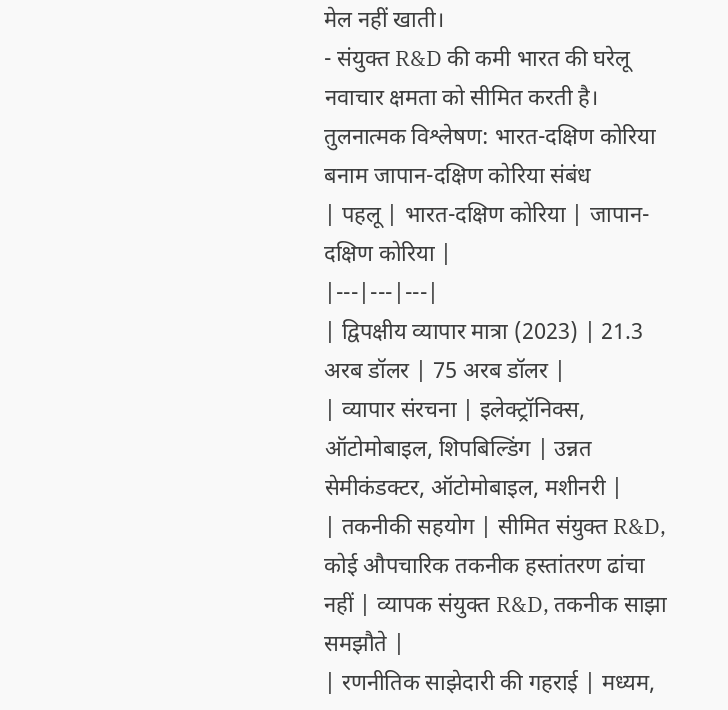मेल नहीं खाती।
- संयुक्त R&D की कमी भारत की घरेलू नवाचार क्षमता को सीमित करती है।
तुलनात्मक विश्लेषण: भारत-दक्षिण कोरिया बनाम जापान-दक्षिण कोरिया संबंध
| पहलू | भारत-दक्षिण कोरिया | जापान-दक्षिण कोरिया |
|---|---|---|
| द्विपक्षीय व्यापार मात्रा (2023) | 21.3 अरब डॉलर | 75 अरब डॉलर |
| व्यापार संरचना | इलेक्ट्रॉनिक्स, ऑटोमोबाइल, शिपबिल्डिंग | उन्नत सेमीकंडक्टर, ऑटोमोबाइल, मशीनरी |
| तकनीकी सहयोग | सीमित संयुक्त R&D, कोई औपचारिक तकनीक हस्तांतरण ढांचा नहीं | व्यापक संयुक्त R&D, तकनीक साझा समझौते |
| रणनीतिक साझेदारी की गहराई | मध्यम,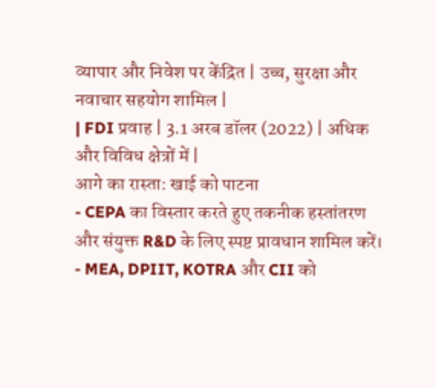व्यापार और निवेश पर केंद्रित | उच्च, सुरक्षा और नवाचार सहयोग शामिल |
| FDI प्रवाह | 3.1 अरब डॉलर (2022) | अधिक और विविध क्षेत्रों में |
आगे का रास्ता: खाई को पाटना
- CEPA का विस्तार करते हुए तकनीक हस्तांतरण और संयुक्त R&D के लिए स्पष्ट प्रावधान शामिल करें।
- MEA, DPIIT, KOTRA और CII को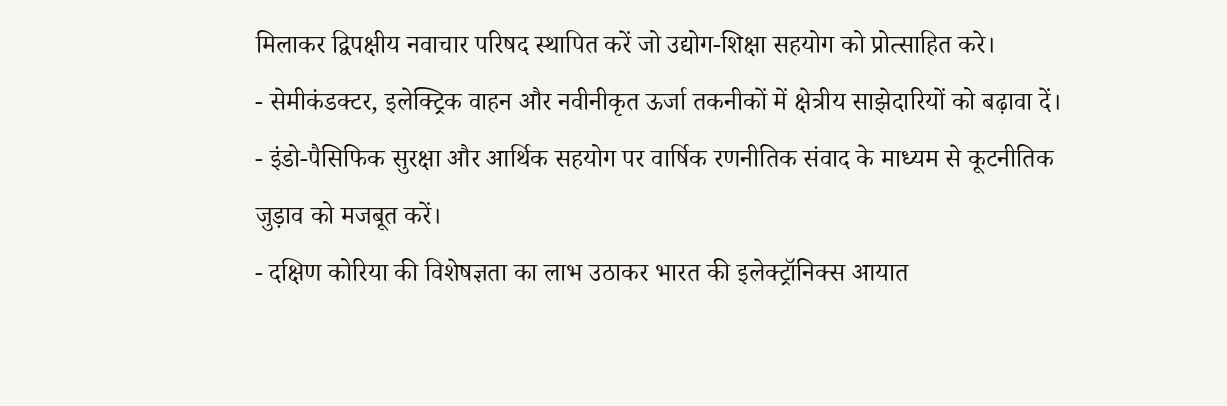मिलाकर द्विपक्षीय नवाचार परिषद स्थापित करें जो उद्योग-शिक्षा सहयोग को प्रोत्साहित करे।
- सेमीकंडक्टर, इलेक्ट्रिक वाहन और नवीनीकृत ऊर्जा तकनीकों में क्षेत्रीय साझेदारियों को बढ़ावा दें।
- इंडो-पैसिफिक सुरक्षा और आर्थिक सहयोग पर वार्षिक रणनीतिक संवाद के माध्यम से कूटनीतिक जुड़ाव को मजबूत करें।
- दक्षिण कोरिया की विशेषज्ञता का लाभ उठाकर भारत की इलेक्ट्रॉनिक्स आयात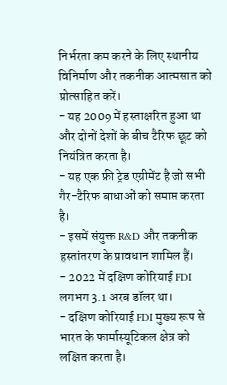निर्भरता कम करने के लिए स्थानीय विनिर्माण और तकनीक आत्मसात को प्रोत्साहित करें।
- यह 2009 में हस्ताक्षरित हुआ था और दोनों देशों के बीच टैरिफ छूट को नियंत्रित करता है।
- यह एक फ्री ट्रेड एग्रीमेंट है जो सभी गैर-टैरिफ बाधाओं को समाप्त करता है।
- इसमें संयुक्त R&D और तकनीक हस्तांतरण के प्रावधान शामिल हैं।
- 2022 में दक्षिण कोरियाई FDI लगभग 3.1 अरब डॉलर था।
- दक्षिण कोरियाई FDI मुख्य रूप से भारत के फार्मास्यूटिकल क्षेत्र को लक्षित करता है।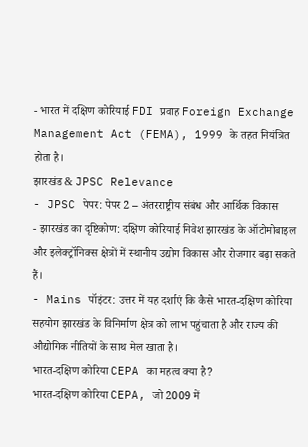- भारत में दक्षिण कोरियाई FDI प्रवाह Foreign Exchange Management Act (FEMA), 1999 के तहत नियंत्रित होता है।
झारखंड & JPSC Relevance
- JPSC पेपर: पेपर 2 – अंतरराष्ट्रीय संबंध और आर्थिक विकास
- झारखंड का दृष्टिकोण: दक्षिण कोरियाई निवेश झारखंड के ऑटोमोबाइल और इलेक्ट्रॉनिक्स क्षेत्रों में स्थानीय उद्योग विकास और रोजगार बढ़ा सकते हैं।
- Mains पॉइंटर: उत्तर में यह दर्शाएं कि कैसे भारत-दक्षिण कोरिया सहयोग झारखंड के विनिर्माण क्षेत्र को लाभ पहुंचाता है और राज्य की औद्योगिक नीतियों के साथ मेल खाता है।
भारत-दक्षिण कोरिया CEPA का महत्व क्या है?
भारत-दक्षिण कोरिया CEPA, जो 2009 में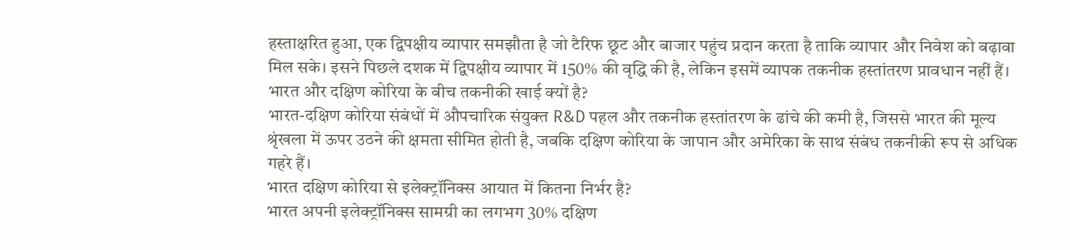हस्ताक्षरित हुआ, एक द्विपक्षीय व्यापार समझौता है जो टैरिफ छूट और बाजार पहुंच प्रदान करता है ताकि व्यापार और निवेश को बढ़ावा मिल सके। इसने पिछले दशक में द्विपक्षीय व्यापार में 150% की वृद्धि की है, लेकिन इसमें व्यापक तकनीक हस्तांतरण प्रावधान नहीं हैं।
भारत और दक्षिण कोरिया के बीच तकनीकी खाई क्यों है?
भारत-दक्षिण कोरिया संबंधों में औपचारिक संयुक्त R&D पहल और तकनीक हस्तांतरण के ढांचे की कमी है, जिससे भारत की मूल्य श्रृंखला में ऊपर उठने की क्षमता सीमित होती है, जबकि दक्षिण कोरिया के जापान और अमेरिका के साथ संबंध तकनीकी रूप से अधिक गहरे हैं।
भारत दक्षिण कोरिया से इलेक्ट्रॉनिक्स आयात में कितना निर्भर है?
भारत अपनी इलेक्ट्रॉनिक्स सामग्री का लगभग 30% दक्षिण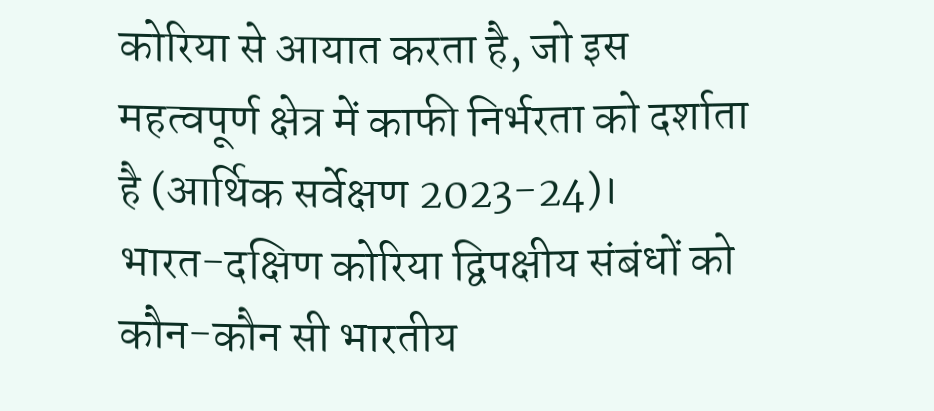कोरिया से आयात करता है, जो इस महत्वपूर्ण क्षेत्र में काफी निर्भरता को दर्शाता है (आर्थिक सर्वेक्षण 2023-24)।
भारत-दक्षिण कोरिया द्विपक्षीय संबंधों को कौन-कौन सी भारतीय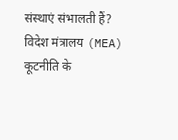संस्थाएं संभालती हैं?
विदेश मंत्रालय (MEA) कूटनीति के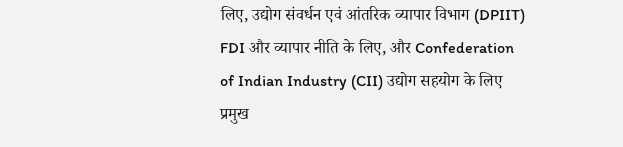लिए, उद्योग संवर्धन एवं आंतरिक व्यापार विभाग (DPIIT) FDI और व्यापार नीति के लिए, और Confederation of Indian Industry (CII) उद्योग सहयोग के लिए प्रमुख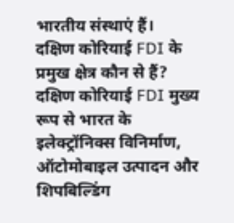भारतीय संस्थाएं हैं।
दक्षिण कोरियाई FDI के प्रमुख क्षेत्र कौन से हैं?
दक्षिण कोरियाई FDI मुख्य रूप से भारत के इलेक्ट्रॉनिक्स विनिर्माण, ऑटोमोबाइल उत्पादन और शिपबिल्डिंग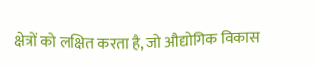क्षेत्रों को लक्षित करता है, जो औद्योगिक विकास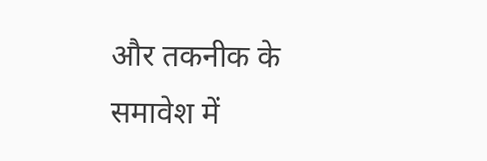और तकनीक के समावेश में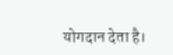योगदान देता है।